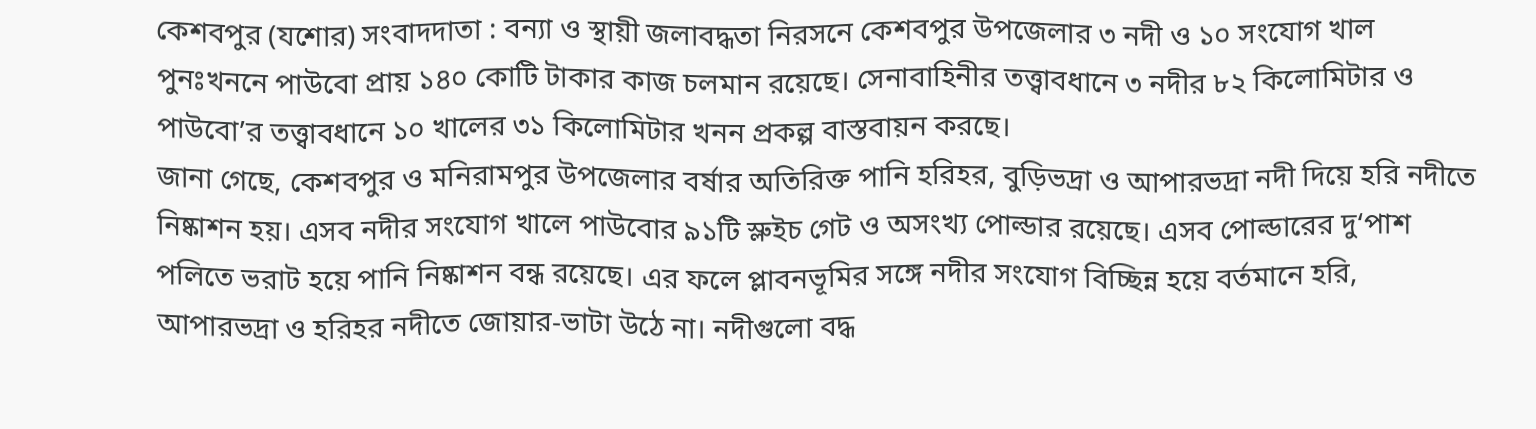কেশবপুর (যশোর) সংবাদদাতা : বন্যা ও স্থায়ী জলাবদ্ধতা নিরসনে কেশবপুর উপজেলার ৩ নদী ও ১০ সংযোগ খাল পুনঃখননে পাউবো প্রায় ১৪০ কোটি টাকার কাজ চলমান রয়েছে। সেনাবাহিনীর তত্ত্বাবধানে ৩ নদীর ৮২ কিলোমিটার ও পাউবো’র তত্ত্বাবধানে ১০ খালের ৩১ কিলোমিটার খনন প্রকল্প বাস্তবায়ন করছে।
জানা গেছে, কেশবপুর ও মনিরামপুর উপজেলার বর্ষার অতিরিক্ত পানি হরিহর, বুড়িভদ্রা ও আপারভদ্রা নদী দিয়ে হরি নদীতে নিষ্কাশন হয়। এসব নদীর সংযোগ খালে পাউবোর ৯১টি স্লুইচ গেট ও অসংখ্য পোল্ডার রয়েছে। এসব পোল্ডারের দু‘পাশ পলিতে ভরাট হয়ে পানি নিষ্কাশন বন্ধ রয়েছে। এর ফলে প্লাবনভূমির সঙ্গে নদীর সংযোগ বিচ্ছিন্ন হয়ে বর্তমানে হরি, আপারভদ্রা ও হরিহর নদীতে জোয়ার-ভাটা উঠে না। নদীগুলো বদ্ধ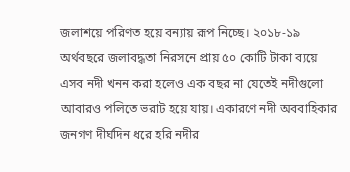জলাশয়ে পরিণত হয়ে বন্যায় রূপ নিচ্ছে। ২০১৮-১৯ অর্থবছরে জলাবদ্ধতা নিরসনে প্রায় ৫০ কোটি টাকা ব্যয়ে এসব নদী খনন করা হলেও এক বছর না যেতেই নদীগুলো আবারও পলিতে ভরাট হয়ে যায়। একারণে নদী অববাহিকার জনগণ দীর্ঘদিন ধরে হরি নদীর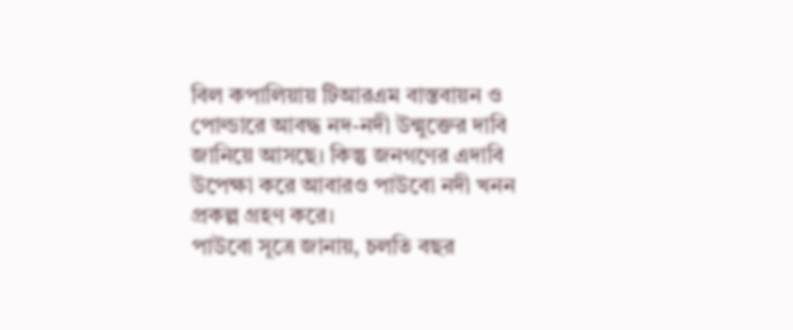বিল কপালিয়ায় টিআরএম বাস্তবায়ন ও পোল্ডারে আবদ্ধ নদ-নদী উন্মুক্তের দাবি জানিয়ে আসছে। কিন্তু জনগণের এদাবি উপেক্ষা করে আবারও পাউবো নদী খনন প্রকল্প গ্রহণ করে।
পাউবো সূত্রে জানায়, চলতি বছর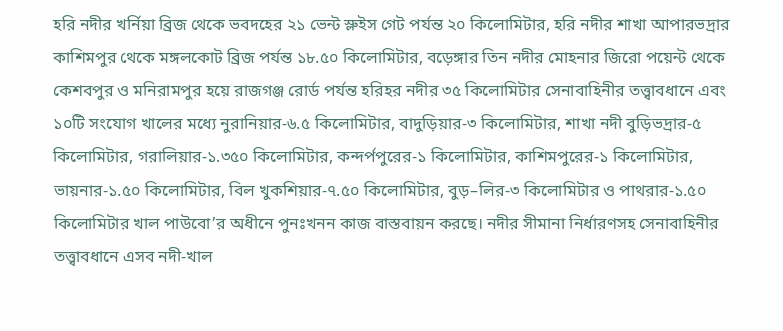হরি নদীর খর্নিয়া ব্রিজ থেকে ভবদহের ২১ ভেন্ট স্লুইস গেট পর্যন্ত ২০ কিলোমিটার, হরি নদীর শাখা আপারভদ্রার কাশিমপুর থেকে মঙ্গলকোট ব্রিজ পর্যন্ত ১৮.৫০ কিলোমিটার, বড়েঙ্গার তিন নদীর মোহনার জিরো পয়েন্ট থেকে কেশবপুর ও মনিরামপুর হয়ে রাজগঞ্জ রোর্ড পর্যন্ত হরিহর নদীর ৩৫ কিলোমিটার সেনাবাহিনীর তত্ত্বাবধানে এবং ১০টি সংযোগ খালের মধ্যে নুরানিয়ার-৬.৫ কিলোমিটার, বাদুড়িয়ার-৩ কিলোমিটার, শাখা নদী বুড়িভদ্রার-৫ কিলোমিটার, গরালিয়ার-১.৩৫০ কিলোমিটার, কন্দর্পপুরের-১ কিলোমিটার, কাশিমপুরের-১ কিলোমিটার, ভায়নার-১.৫০ কিলোমিটার, বিল খুকশিয়ার-৭.৫০ কিলোমিটার, বুড়–লির-৩ কিলোমিটার ও পাথরার-১.৫০ কিলোমিটার খাল পাউবো’র অধীনে পুনঃখনন কাজ বাস্তবায়ন করছে। নদীর সীমানা নির্ধারণসহ সেনাবাহিনীর তত্ত্বাবধানে এসব নদী-খাল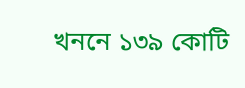খননে ১৩৯ কোটি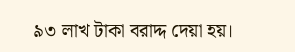৯৩ লাখ টাকা বরাদ্দ দেয়া হয়।